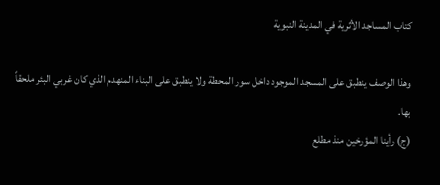كتاب المساجد الأثرية في المدينة النبوية

وهذا الوصف ينطبق على المسجد الموجود داخل سور المحطة ولا ينطبق على البناء المنهدم الذي كان غربي البئر ملحقاً بها.
(ج) رأينا المؤرخين منذ مطلع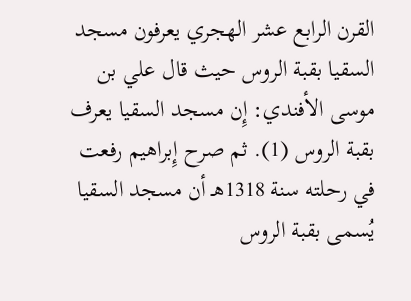القرن الرابع عشر الهجري يعرفون مسجد السقيا بقبة الروس حيث قال علي بن موسى الأفندي: إِن مسجد السقيا يعرف بقبة الروس (1). ثم صرح إِبراهيم رفعت في رحلته سنة 1318هـ أن مسجد السقيا يُسمى بقبة الروس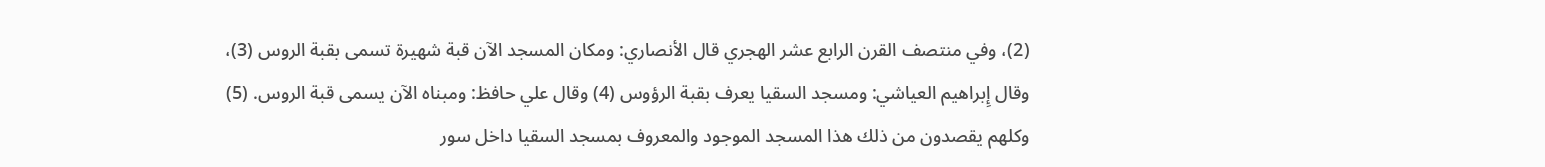(2)، وفي منتصف القرن الرابع عشر الهجري قال الأنصاري: ومكان المسجد الآن قبة شهيرة تسمى بقبة الروس (3)، وقال إِبراهيم العياشي: ومسجد السقيا يعرف بقبة الرؤوس (4) وقال علي حافظ: ومبناه الآن يسمى قبة الروس. (5) وكلهم يقصدون من ذلك هذا المسجد الموجود والمعروف بمسجد السقيا داخل سور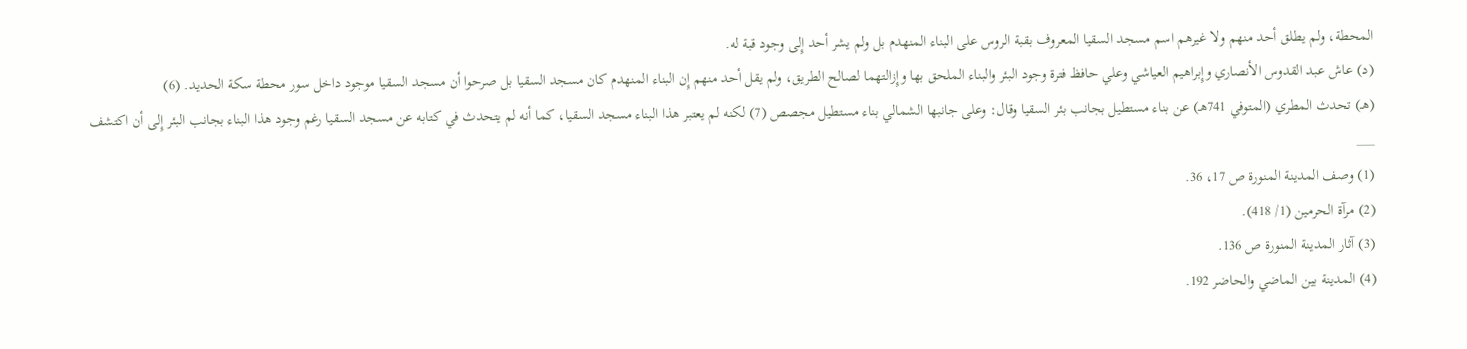المحطة، ولم يطلق أحد منهم ولا غيرهم اسم مسجد السقيا المعروف بقبة الروس على البناء المنهدم بل ولم يشر أحد إِلى وجود قبة له.
(د) عاش عبد القدوس الأنصاري وإِبراهيم العياشي وعلي حافظ فترة وجود البئر والبناء الملحق بها وإِزالتهما لصالح الطريق، ولم يقل أحد منهم إِن البناء المنهدم كان مسجد السقيا بل صرحوا أن مسجد السقيا موجود داخل سور محطة سكة الحديد. (6)
(هـ) تحدث المطري (المتوفي 741هـ) عن بناء مستطيل بجانب بئر السقيا وقال: وعلى جانبها الشمالي بناء مستطيل مجصص (7) لكنه لم يعتبر هذا البناء مسجد السقيا، كما أنه لم يتحدث في كتابه عن مسجد السقيا رغم وجود هذا البناء بجانب البئر إِلى أن اكتشف
___
(1) وصف المدينة المنورة ص 17، 36.
(2) مرآة الحرمين (1/ 418).
(3) آثار المدينة المنورة ص 136.
(4) المدينة بين الماضي والحاضر 192.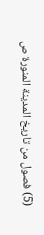(5) فصول من تاريخ المدينة المنورة ص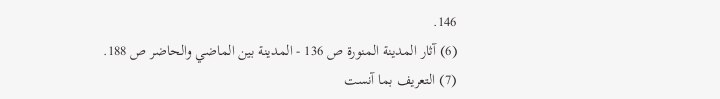146.
(6) آثار المدينة المنورة ص 136 - المدينة بين الماضي والحاضر ص 188.
(7) التعريف بما آنست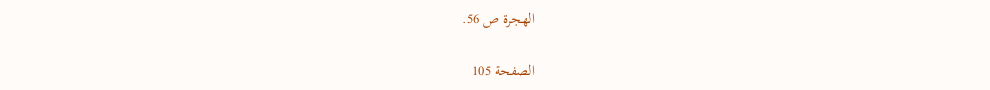الهجرة ص 56.

الصفحة 105